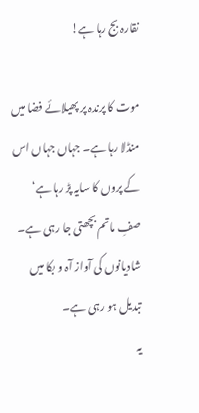نقارہ بج رہا ہے!

موت کا پرندہ پر پھیلائے فضا میں منڈلا رہا ہے۔ جہاں جہاں اس کے پروں کا سایہ پڑ رہا ہے‘ صفِ ماتم بچھتی جا رہی ہے۔ شادیانوں کی آواز آہ و بکا میں تبدیل ہو رہی ہے۔
یہ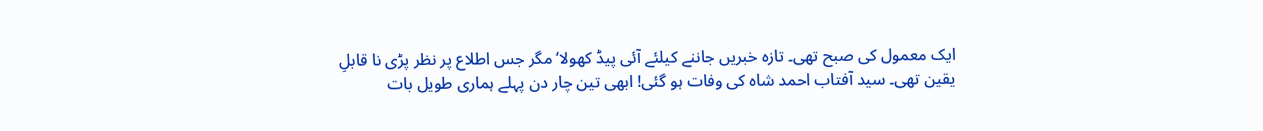ایک معمول کی صبح تھی۔ تازہ خبریں جاننے کیلئے آئی پیڈ کھولا‘ مگر جس اطلاع پر نظر پڑی نا قابلِ یقین تھی۔ سید آفتاب احمد شاہ کی وفات ہو گئی! ابھی تین چار دن پہلے ہماری طویل بات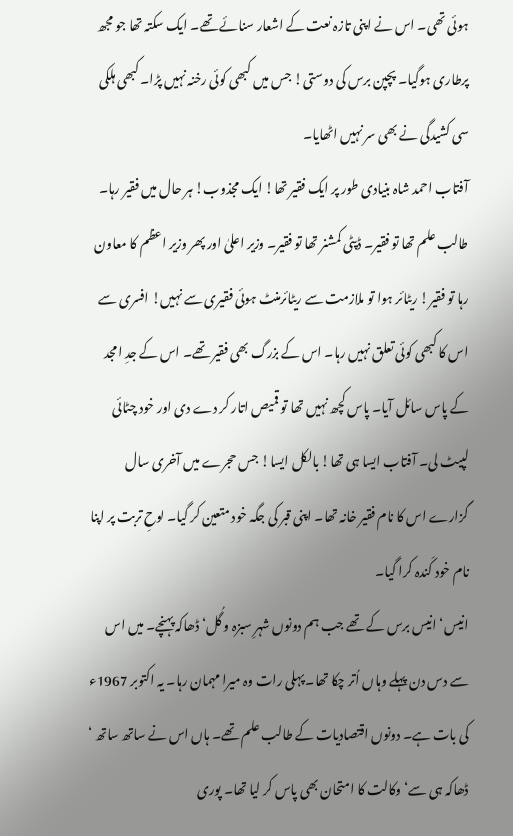ہوئی تھی۔ اس نے اپنی تازہ نعت کے اشعار سنائے تھے۔ ایک سکتہ تھا جو مجھ پرطاری ہوگیا۔ پچپن برس کی دوستی! جس میں کبھی کوئی رخنہ نہیں پڑا۔ کبھی ہلکی سی کشیدگی نے بھی سر نہیں اٹھایا۔
آفتاب احمد شاہ بنیادی طور پر ایک فقیر تھا! ایک مجذوب! ہر حال میں فقیر رہا۔ طالب علم تھا تو فقیر۔ ڈپٹی کمشنر تھا تو فقیر۔ وزیر اعلیٰ اور پھر وزیر اعظم کا معاون رہا تو فقیر! ریٹائر ہوا تو ملازمت سے ریٹائرمنٹ ہوئی فقیری سے نہیں! افسری سے اس کا کبھی کوئی تعلق نہیں رہا۔ اس کے بزرگ بھی فقیر تھے۔ اس کے جدِ امجد کے پاس سائل آیا۔ پاس کچھ نہیں تھا تو قمیص اتار کر دے دی اور خود چٹائی لپیٹ لی۔ آفتاب ایسا ہی تھا! بالکل ایسا! جس حجرے میں آخری سال گزارے اس کا نام فقیر خانہ تھا۔ اپنی قبر کی جگہ خود متعین کر گیا۔ لوحِ تربت پر اپنا نام خود کَندہ کرا گیا۔
انیس‘ انیس برس کے تھے جب ہم دونوں شہرِ سبزہ و گُل‘ ڈھاکہ پہنچے۔ میں اس سے دس دن پہلے وہاں اُتر چکا تھا۔ پہلی رات وہ میرا مہمان رہا۔ یہ اکتوبر 1967ء کی بات ہے۔ دونوں اقتصادیات کے طالب علم تھے۔ ہاں اس نے ساتھ ساتھ ‘ ڈھاکہ ہی سے‘ وکالت کا امتحان بھی پاس کر لیا تھا۔ پوری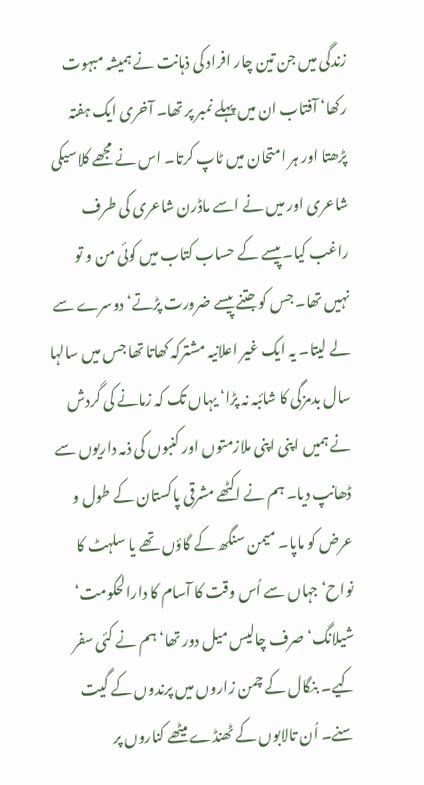زندگی میں جن تین چار افراد کی ذہانت نے ہمیشہ مبہوت رکھا‘ آفتاب ان میں پہلے نمبر پر تھا۔ آخری ایک ہفتہ پڑھتا اور ہر امتحان میں ٹاپ کرتا۔ اس نے مجھے کلاسیکی شاعری اور میں نے اسے ماڈرن شاعری کی طرف راغب کیا۔ پیسے کے حساب کتاب میں کوئی من و تو نہیں تھا۔ جس کو جتنے پیسے ضرورت پڑتے‘ دوسرے سے لے لیتا۔ یہ ایک غیر اعلانیہ مشترکہ کھاتا تھا جس میں سالہا سال بدمزگی کا شائبہ نہ پڑا‘ یہاں تک کہ زمانے کی گردش نے ہمیں اپنی اپنی ملازمتوں اور کنبوں کی ذمہ داریوں سے ڈھانپ دیا۔ ہم نے اکٹھے مشرقی پاکستان کے طول و عرض کو ماپا۔ میمن سنگھ کے گاؤں تھے یا سلہٹ کا نواح‘ جہاں سے اُس وقت کا آسام کا دارالحکومت‘ شیلانگ‘ صرف چالیس میل دور تھا‘ ہم نے کئی سفر کیے۔ بنگال کے چمن زاروں میں پرندوں کے گیت سنے۔ اُن تالابوں کے ٹھنڈے میٹھے کناروں پر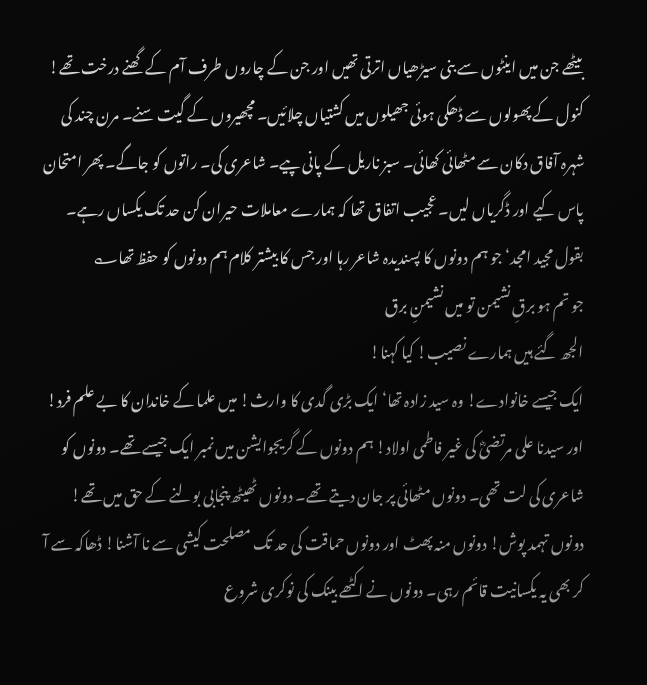بیٹھے جن میں اینٹوں سے بنی سیڑھیاں اترتی تھیں اور جن کے چاروں طرف آم کے گھنے درخت تھے! کنول کے پھولوں سے ڈھکی ہوئی جھیلوں میں کشتیاں چلائیں۔ مچھیروں کے گیت سنے۔ مرن چند کی شہرہ آفاق دکان سے مٹھائی کھائی۔ سبز ناریل کے پانی پیے۔ شاعری کی۔ راتوں کو جاگے۔ پھر امتحان پاس کیے اور ڈگریاں لیں۔ عجیب اتفاق تھا کہ ہمارے معاملات حیران کن حد تک یکساں رہے۔ بقول مجید امجد‘ جو ہم دونوں کا پسندیدہ شاعر رہا اور جس کا بیشتر کلام ہم دونوں کو حفظ تھا؎
جو تم ہو برقِ نشیمن تو میں نشیمنِ برق
الجھ گئے ہیں ہمارے نصیب! کیا کہنا!
ایک جیسے خانوادے! وہ سید زادہ تھا‘ ایک بڑی گدی کا وارث! میں علما کے خاندان کا بے علم فرد! اور سیدنا علی مرتضیؓ کی غیر فاطمی اولاد! ہم دونوں کے گریجوایشن میں نمبر ایک جیسے تھے۔ دونوں کو شاعری کی لت تھی۔ دونوں مٹھائی پر جان دیتے تھے۔ دونوں ٹھیٹھ پنجابی بولنے کے حق میں تھے! دونوں تہمد پوش! دونوں منہ پھٹ اور دونوں حماقت کی حد تک مصلحت کیشی سے نا آشنا! ڈھاکہ سے آ کر بھی یہ یکسانیت قائم رہی۔ دونوں نے اکٹھے بینک کی نوکری شروع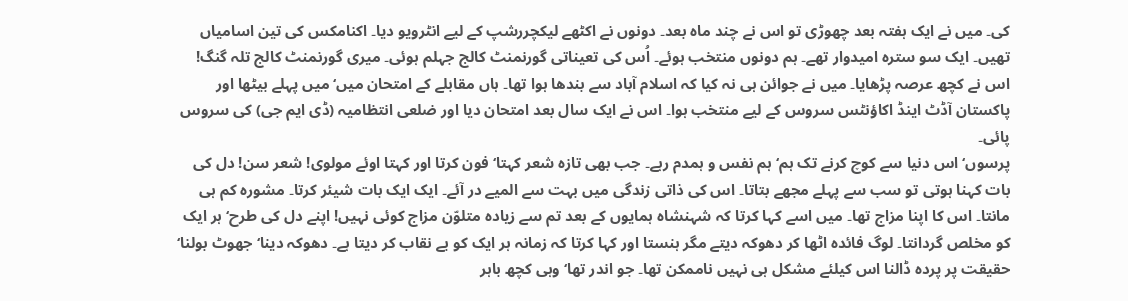کی۔ میں نے ایک ہفتہ بعد چھوڑی تو اس نے چند ماہ بعد۔ دونوں نے اکٹھے لیکچررشپ کے لیے انٹرویو دیا۔ اکنامکس کی تین اسامیاں تھیں۔ ایک سو سترہ امیدوار تھے۔ ہم دونوں منتخب ہوئے۔ اُس کی تعیناتی گورنمنٹ کالج جہلم ہوئی۔ میری گورنمنٹ کالج تلہ گنگ! اس نے کچھ عرصہ پڑھایا۔ میں نے جوائن ہی نہ کیا کہ اسلام آباد سے بندھا ہوا تھا۔ ہاں مقابلے کے امتحان میں‘ میں پہلے بیٹھا اور پاکستان آڈٹ اینڈ اکاؤنٹس سروس کے لیے منتخب ہوا۔ اس نے ایک سال بعد امتحان دیا اور ضلعی انتظامیہ (ڈی ایم جی) کی سروس پائی۔
پرسوں‘ اس دنیا سے کوچ کرنے تک ہم‘ ہم نفس و ہمدم رہے۔ جب بھی تازہ شعر کہتا‘ فون کرتا اور کہتا اوئے مولوی! شعر سن! دل کی بات کہنا ہوتی تو سب سے پہلے مجھے بتاتا۔ اس کی ذاتی زندگی میں بہت سے المیے در آئے۔ ایک ایک بات شیئر کرتا۔ مشورہ کم ہی مانتا۔ اس کا اپنا مزاج تھا۔ میں اسے کہا کرتا کہ شہنشاہ ہمایوں کے بعد تم سے زیادہ متلوّن مزاج کوئی نہیں! اپنے دل کی طرح‘ ہر ایک کو مخلص گردانتا۔ لوگ فائدہ اٹھا کر دھوکہ دیتے مگر ہنستا اور کہا کرتا کہ زمانہ ہر ایک کو بے نقاب کر دیتا ہے۔ دھوکہ دینا‘ جھوٹ بولنا‘ حقیقت پر پردہ ڈالنا اس کیلئے مشکل ہی نہیں ناممکن تھا۔ جو اندر تھا‘ وہی کچھ باہر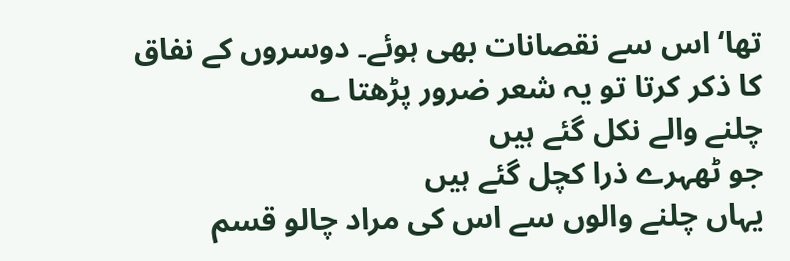تھا‘ اس سے نقصانات بھی ہوئے۔ دوسروں کے نفاق کا ذکر کرتا تو یہ شعر ضرور پڑھتا ؎
چلنے والے نکل گئے ہیں
جو ٹھہرے ذرا کچل گئے ہیں
یہاں چلنے والوں سے اس کی مراد چالو قسم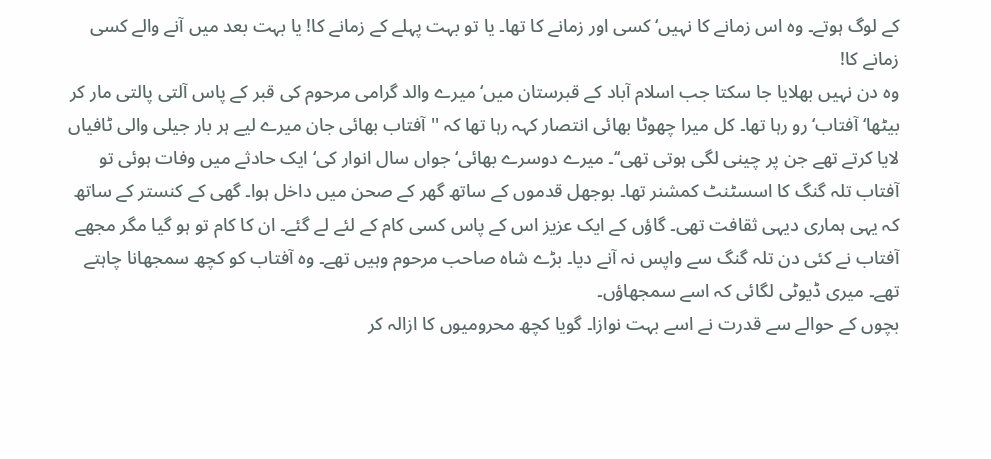کے لوگ ہوتے۔ وہ اس زمانے کا نہیں‘ کسی اور زمانے کا تھا۔ یا تو بہت پہلے کے زمانے کا! یا بہت بعد میں آنے والے کسی زمانے کا!
وہ دن نہیں بھلایا جا سکتا جب اسلام آباد کے قبرستان میں‘ میرے والد گرامی مرحوم کی قبر کے پاس آلتی پالتی مار کر بیٹھا‘ آفتاب‘ رو رہا تھا۔ کل میرا چھوٹا بھائی انتصار کہہ رہا تھا کہ ''آفتاب بھائی جان میرے لیے ہر بار جیلی والی ٹافیاں لایا کرتے تھے جن پر چینی لگی ہوتی تھی‘‘۔ میرے دوسرے بھائی‘ جواں سال انوار کی‘ ایک حادثے میں وفات ہوئی تو آفتاب تلہ گنگ کا اسسٹنٹ کمشنر تھا۔ بوجھل قدموں کے ساتھ گھر کے صحن میں داخل ہوا۔ گھی کے کنستر کے ساتھ کہ یہی ہماری دیہی ثقافت تھی۔ گاؤں کے ایک عزیز اس کے پاس کسی کام کے لئے لے گئے۔ ان کا کام تو ہو گیا مگر مجھے آفتاب نے کئی دن تلہ گنگ سے واپس نہ آنے دیا۔ بڑے شاہ صاحب مرحوم وہیں تھے۔ وہ آفتاب کو کچھ سمجھانا چاہتے تھے۔ میری ڈیوٹی لگائی کہ اسے سمجھاؤں۔
بچوں کے حوالے سے قدرت نے اسے بہت نوازا۔ گویا کچھ محرومیوں کا ازالہ کر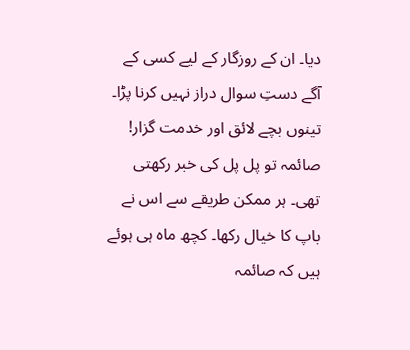دیا۔ ان کے روزگار کے لیے کسی کے آگے دستِ سوال دراز نہیں کرنا پڑا۔ تینوں بچے لائق اور خدمت گزار! صائمہ تو پل پل کی خبر رکھتی تھی۔ ہر ممکن طریقے سے اس نے باپ کا خیال رکھا۔ کچھ ماہ ہی ہوئے ہیں کہ صائمہ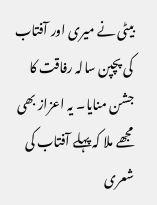بیٹی نے میری اور آفتاب کی پچپن سالہ رفاقت کا جشن منایا۔ یہ اعزاز بھی مجھے ملا کہ پہلے آفتاب کی شعری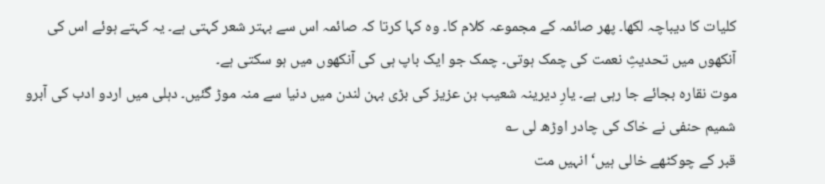کلیات کا دیباچہ لکھا۔ پھر صائمہ کے مجموعہ کلام کا۔ وہ کہا کرتا کہ صائمہ اس سے بہتر شعر کہتی ہے۔ یہ کہتے ہوئے اس کی آنکھوں میں تحدیثِ نعمت کی چمک ہوتی۔ چمک جو ایک باپ ہی کی آنکھوں میں ہو سکتی ہے۔
موت نقارہ بجائے جا رہی ہے۔ یارِ دیرینہ شعیب بن عزیز کی بڑی بہن لندن میں دنیا سے منہ موڑ گئیں۔ دہلی میں اردو ادب کی آبرو شمیم حنفی نے خاک کی چادر اوڑھ لی ؎
قبر کے چوکٹھے خالی ہیں‘ انہیں مت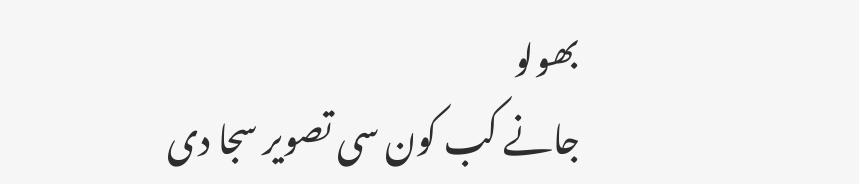بھولو
جانے کب کون سی تصویر سجا دی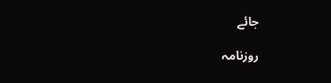جائے

روزنامہ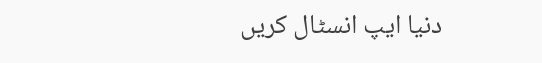دنیا ایپ انسٹال کریں